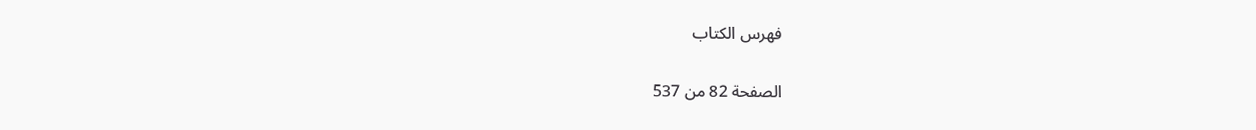فهرس الكتاب

الصفحة 82 من 537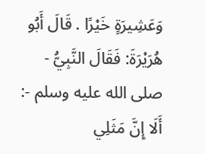وَعَشِيرَةٍ خَيْرًا . قَالَ أَبُو هُرَيْرَةَ: فَقَالَ النَّبِيُّ - صلى الله عليه وسلم -: أَلَا إِنَّ مَثَلِي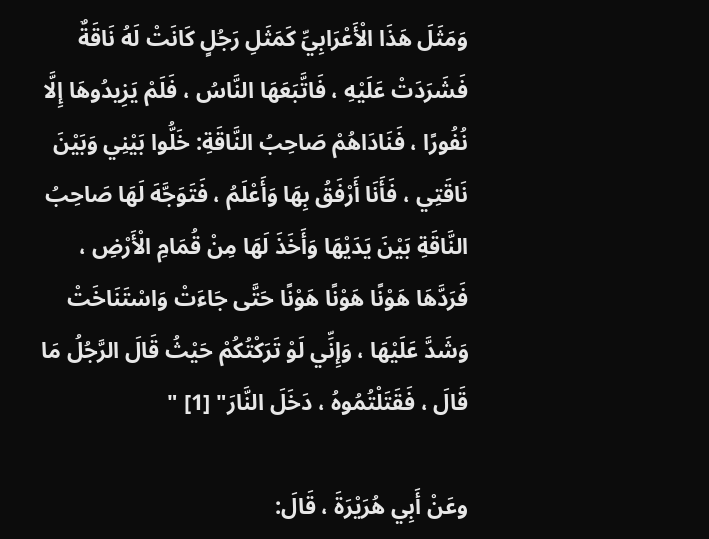وَمَثَلَ هَذَا الْأَعْرَابِيِّ كَمَثَلِ رَجُلٍ كَانَتْ لَهُ نَاقَةٌ فَشَرَدَتْ عَلَيْهِ ، فَاتَّبَعَهَا النَّاسُ ، فَلَمْ يَزِيدُوهَا إِلَّا نُفُورًا ، فَنَادَاهُمْ صَاحِبُ النَّاقَةِ: خَلُّوا بَيْنِي وَبَيْنَ نَاقَتِي ، فَأَنَا أَرْفَقُ بِهَا وَأَعْلَمُ ، فَتَوَجَّهَ لَهَا صَاحِبُ النَّاقَةِ بَيْنَ يَدَيْهَا وَأَخَذَ لَهَا مِنْ قُمَامِ الْأَرْضِ ، فَرَدَّهَا هَوْنًا هَوْنًا هَوْنًا حَتَّى جَاءَتْ وَاسْتَنَاخَتْ وَشَدَّ عَلَيْهَا ، وَإِنِّي لَوْ تَرَكْتُكُمْ حَيْثُ قَالَ الرَّجُلُ مَا قَالَ ، فَقَتَلْتُمُوهُ ، دَخَلَ النَّارَ" [1] "

وعَنْ أَبِي هُرَيْرَةَ ، قَالَ: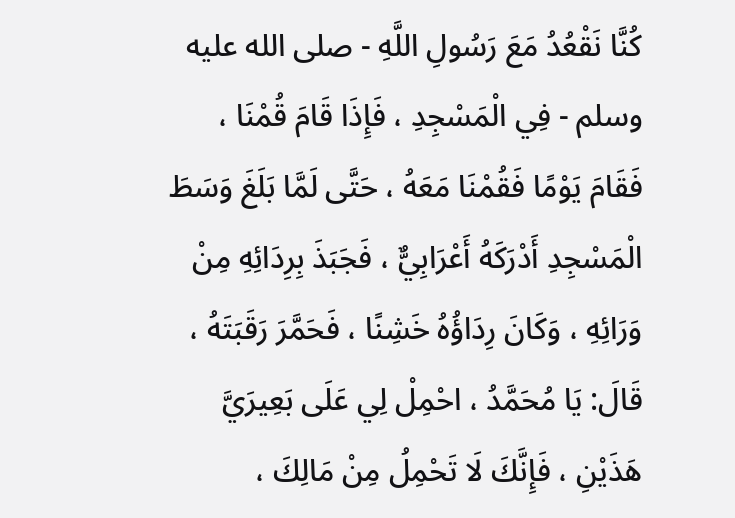كُنَّا نَقْعُدُ مَعَ رَسُولِ اللَّهِ - صلى الله عليه وسلم - فِي الْمَسْجِدِ ، فَإِذَا قَامَ قُمْنَا ، فَقَامَ يَوْمًا فَقُمْنَا مَعَهُ ، حَتَّى لَمَّا بَلَغَ وَسَطَ الْمَسْجِدِ أَدْرَكَهُ أَعْرَابِيٌّ ، فَجَبَذَ بِرِدَائِهِ مِنْ وَرَائِهِ ، وَكَانَ رِدَاؤُهُ خَشِنًا ، فَحَمَّرَ رَقَبَتَهُ ، قَالَ: يَا مُحَمَّدُ ، احْمِلْ لِي عَلَى بَعِيرَيَّ هَذَيْنِ ، فَإِنَّكَ لَا تَحْمِلُ مِنْ مَالِكَ ،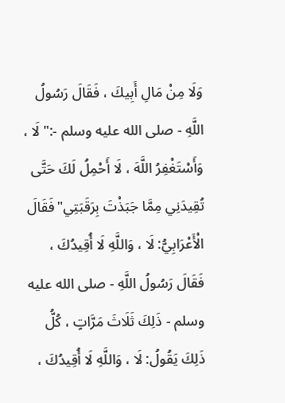وَلَا مِنْ مَالِ أَبِيكَ ، فَقَالَ رَسُولُ اللَّهِ - صلى الله عليه وسلم -:"لَا ، وَأَسْتَغْفِرُ اللَّهَ ، لَا أَحْمِلُ لَكَ حَتَّى تُقِيدَنِي مِمَّا جَبَذْتَ بِرَقَبَتِي"فَقَالَ الْأَعْرَابِيُّ: لَا ، وَاللَّهِ لَا أُقِيدُكَ ، فَقَالَ رَسُولُ اللَّهِ - صلى الله عليه وسلم - ذَلِكَ ثَلَاثَ مَرَّاتٍ ، كُلُّ ذَلِكَ يَقُولُ: لَا ، وَاللَّهِ لَا أُقِيدُكَ ،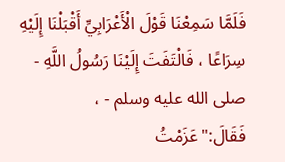فَلَمَّا سَمِعْنَا قَوْلَ الْأَعْرَابِيِّ أَقْبَلْنَا إِلَيْهِ سِرَاعًا ، فَالْتَفَتَ إِلَيْنَا رَسُولُ اللَّهِ - صلى الله عليه وسلم - ، فَقَالَ:"عَزَمْتُ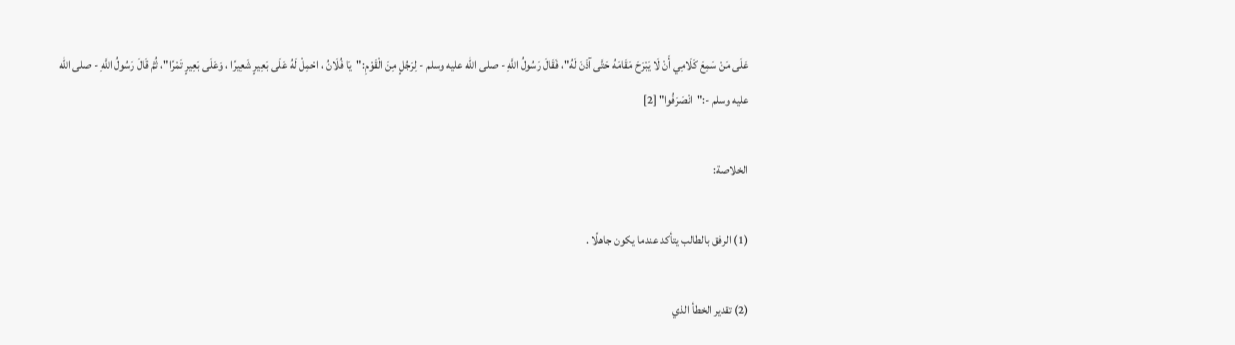عَلَى مَنْ سَمِعَ كَلَامِي أَنْ لَا يَبْرَحَ مَقَامَهُ حَتَّى آذَنَ لَهُ"، فَقَالَ رَسُولُ اللَّهِ - صلى الله عليه وسلم - لِرَجُلٍ مِنَ الْقَوْمِ:"يَا فُلَانُ ، احْمِلْ لَهُ عَلَى بَعِيرٍ شَعِيرًا ، وَعَلَى بَعِيرٍ تَمْرًا"، ثُمَّ قَالَ رَسُولُ اللَّهِ - صلى الله عليه وسلم -:"انْصَرَفُوا" [2]

الخلاصة:

(1) الرفق بالطالب يتأكد عندما يكون جاهلًا .

(2) تقدير الخطأ الذي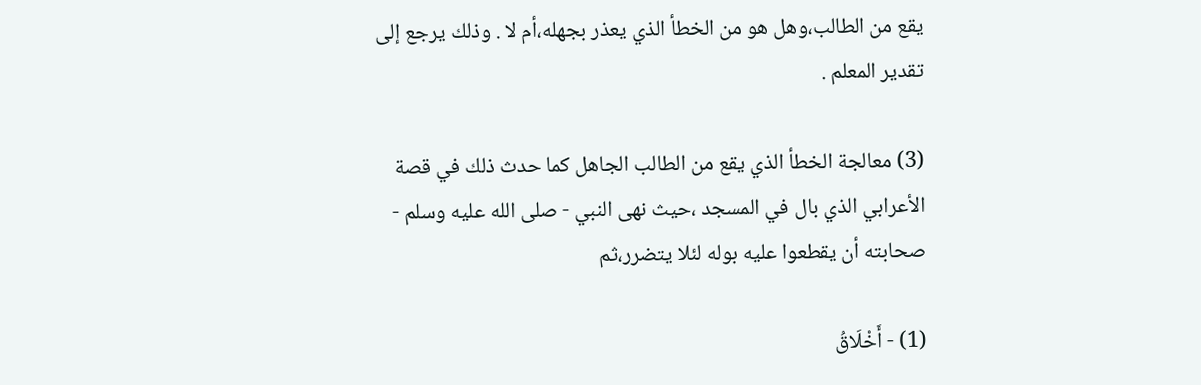يقع من الطالب،وهل هو من الخطأ الذي يعذر بجهله،أم لا . وذلك يرجع إلى تقدير المعلم .

(3) معالجة الخطأ الذي يقع من الطالب الجاهل كما حدث ذلك في قصة الأعرابي الذي بال في المسجد ،حيث نهى النبي - صلى الله عليه وسلم - صحابته أن يقطعوا عليه بوله لئلا يتضرر،ثم

(1) - أَخْلَاقُ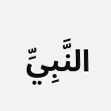النَّبِيِّ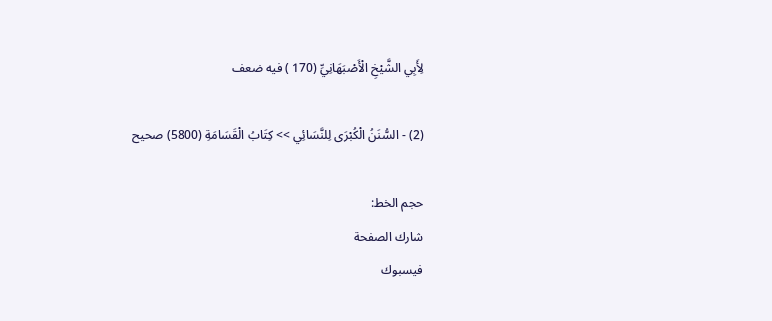لِأَبِي الشَّيْخِ الْأَصْبَهَانِيِّ (170 ) فيه ضعف

(2) - السُّنَنُ الْكُبْرَى لِلنَّسَائِي >> كِتَابُ الْقَسَامَةِ (5800) صحيح

حجم الخط:
شارك الصفحة
فيسبوك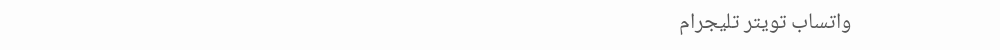واتساب تويتر تليجرام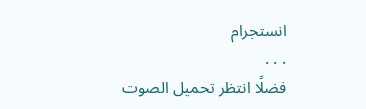انستجرام
. . .
فضلًا انتظر تحميل الصوت